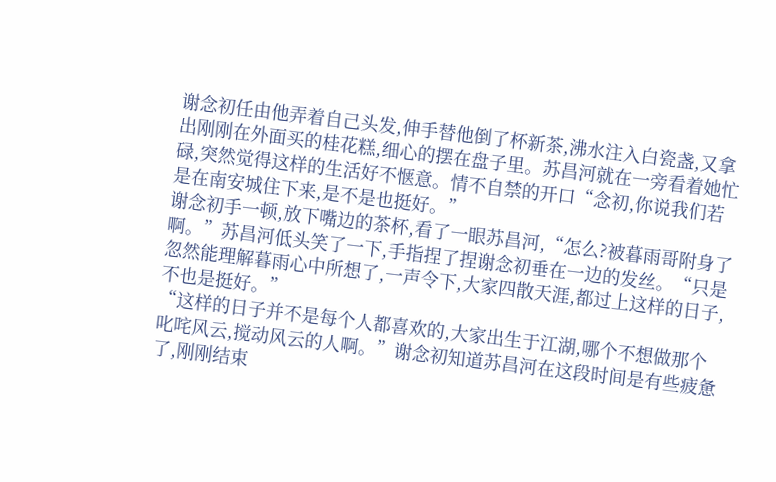谢念初任由他弄着自己头发,伸手替他倒了杯新茶,沸水注入白瓷盏,又拿出刚刚在外面买的桂花糕,细心的摆在盘子里。苏昌河就在一旁看着她忙碌,突然觉得这样的生活好不惬意。情不自禁的开口“念初,你说我们若是在南安城住下来,是不是也挺好。”
谢念初手一顿,放下嘴边的茶杯,看了一眼苏昌河,“怎么?被暮雨哥附身了啊。”苏昌河低头笑了一下,手指捏了捏谢念初垂在一边的发丝。“只是忽然能理解暮雨心中所想了,一声令下,大家四散天涯,都过上这样的日子,不也是挺好。”
“这样的日子并不是每个人都喜欢的,大家出生于江湖,哪个不想做那个叱咤风云,搅动风云的人啊。”谢念初知道苏昌河在这段时间是有些疲惫了,刚刚结束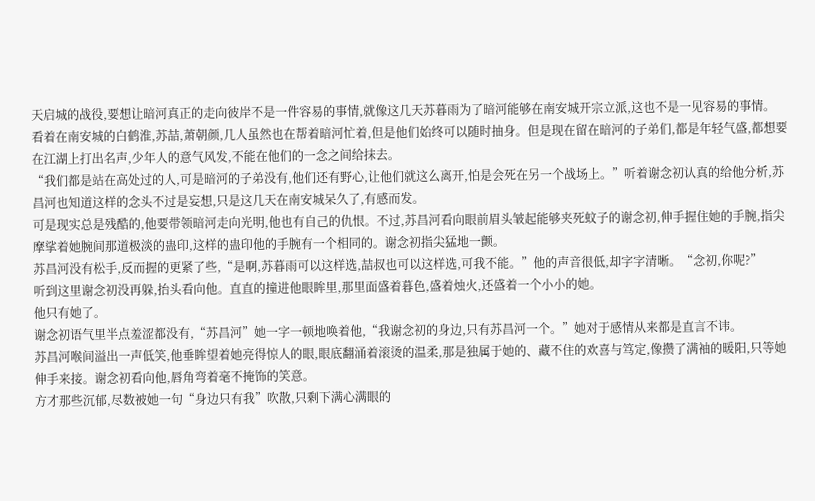天启城的战役,要想让暗河真正的走向彼岸不是一件容易的事情,就像这几天苏暮雨为了暗河能够在南安城开宗立派,这也不是一见容易的事情。
看着在南安城的白鹤淮,苏喆,萧朝颜,几人虽然也在帮着暗河忙着,但是他们始终可以随时抽身。但是现在留在暗河的子弟们,都是年轻气盛,都想要在江湖上打出名声,少年人的意气风发,不能在他们的一念之间给抹去。
“我们都是站在高处过的人,可是暗河的子弟没有,他们还有野心,让他们就这么离开,怕是会死在另一个战场上。”听着谢念初认真的给他分析,苏昌河也知道这样的念头不过是妄想,只是这几天在南安城呆久了,有感而发。
可是现实总是残酷的,他要带领暗河走向光明,他也有自己的仇恨。不过,苏昌河看向眼前眉头皱起能够夹死蚊子的谢念初,伸手握住她的手腕,指尖摩挲着她腕间那道极淡的蛊印,这样的蛊印他的手腕有一个相同的。谢念初指尖猛地一颤。
苏昌河没有松手,反而握的更紧了些,“是啊,苏暮雨可以这样选,喆叔也可以这样选,可我不能。”他的声音很低,却字字清晰。“念初,你呢?”
听到这里谢念初没再躲,抬头看向他。直直的撞进他眼眸里,那里面盛着暮色,盛着烛火,还盛着一个小小的她。
他只有她了。
谢念初语气里半点羞涩都没有,“苏昌河”她一字一顿地唤着他,“我谢念初的身边,只有苏昌河一个。”她对于感情从来都是直言不讳。
苏昌河喉间溢出一声低笑,他垂眸望着她亮得惊人的眼,眼底翻涌着滚烫的温柔,那是独属于她的、藏不住的欢喜与笃定,像攒了满袖的暖阳,只等她伸手来接。谢念初看向他,唇角弯着毫不掩饰的笑意。
方才那些沉郁,尽数被她一句“身边只有我”吹散,只剩下满心满眼的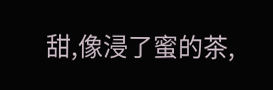甜,像浸了蜜的茶,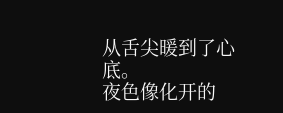从舌尖暖到了心底。
夜色像化开的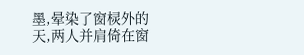墨,晕染了窗棂外的天,两人并肩倚在窗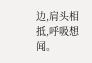边,肩头相抵,呼吸想闻。